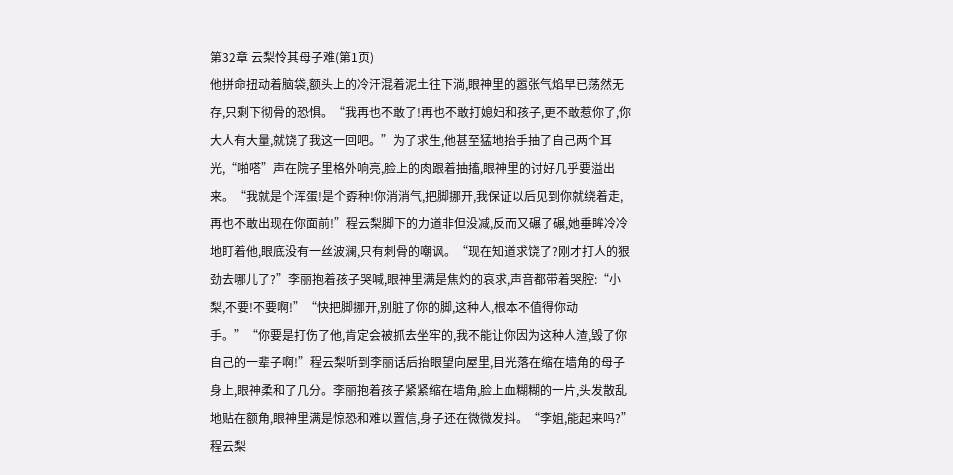第32章 云梨怜其母子难(第1页)
他拼命扭动着脑袋,额头上的冷汗混着泥土往下淌,眼神里的嚣张气焰早已荡然无存,只剩下彻骨的恐惧。“我再也不敢了!再也不敢打媳妇和孩子,更不敢惹你了,你大人有大量,就饶了我这一回吧。”为了求生,他甚至猛地抬手抽了自己两个耳光,“啪嗒”声在院子里格外响亮,脸上的肉跟着抽搐,眼神里的讨好几乎要溢出来。“我就是个浑蛋!是个孬种!你消消气,把脚挪开,我保证以后见到你就绕着走,再也不敢出现在你面前!”程云梨脚下的力道非但没减,反而又碾了碾,她垂眸冷冷地盯着他,眼底没有一丝波澜,只有刺骨的嘲讽。“现在知道求饶了?刚才打人的狠劲去哪儿了?”李丽抱着孩子哭喊,眼神里满是焦灼的哀求,声音都带着哭腔:“小梨,不要!不要啊!”“快把脚挪开,别脏了你的脚,这种人,根本不值得你动手。”“你要是打伤了他,肯定会被抓去坐牢的,我不能让你因为这种人渣,毁了你自己的一辈子啊!”程云梨听到李丽话后抬眼望向屋里,目光落在缩在墙角的母子身上,眼神柔和了几分。李丽抱着孩子紧紧缩在墙角,脸上血糊糊的一片,头发散乱地贴在额角,眼神里满是惊恐和难以置信,身子还在微微发抖。“李姐,能起来吗?”程云梨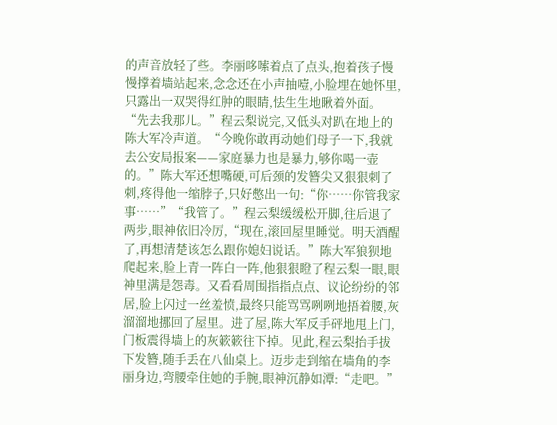的声音放轻了些。李丽哆嗦着点了点头,抱着孩子慢慢撑着墙站起来,念念还在小声抽噎,小脸埋在她怀里,只露出一双哭得红肿的眼睛,怯生生地瞅着外面。“先去我那儿。”程云梨说完,又低头对趴在地上的陈大军冷声道。“今晚你敢再动她们母子一下,我就去公安局报案——家庭暴力也是暴力,够你喝一壶的。”陈大军还想嘴硬,可后颈的发簪尖又狠狠刺了刺,疼得他一缩脖子,只好憋出一句:“你……你管我家事……”“我管了。”程云梨缓缓松开脚,往后退了两步,眼神依旧冷厉,“现在,滚回屋里睡觉。明天酒醒了,再想清楚该怎么跟你媳妇说话。”陈大军狼狈地爬起来,脸上青一阵白一阵,他狠狠瞪了程云梨一眼,眼神里满是怨毒。又看看周围指指点点、议论纷纷的邻居,脸上闪过一丝羞愤,最终只能骂骂咧咧地捂着腰,灰溜溜地挪回了屋里。进了屋,陈大军反手砰地甩上门,门板震得墙上的灰簌簌往下掉。见此,程云梨抬手拔下发簪,随手丢在八仙桌上。迈步走到缩在墙角的李丽身边,弯腰牵住她的手腕,眼神沉静如潭:“走吧。”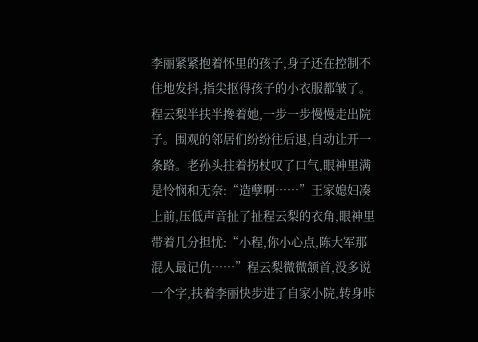李丽紧紧抱着怀里的孩子,身子还在控制不住地发抖,指尖抠得孩子的小衣服都皱了。程云梨半扶半搀着她,一步一步慢慢走出院子。围观的邻居们纷纷往后退,自动让开一条路。老孙头拄着拐杖叹了口气,眼神里满是怜悯和无奈:“造孽啊……”王家媳妇凑上前,压低声音扯了扯程云梨的衣角,眼神里带着几分担忧:“小程,你小心点,陈大军那混人最记仇……”程云梨微微颔首,没多说一个字,扶着李丽快步进了自家小院,转身咔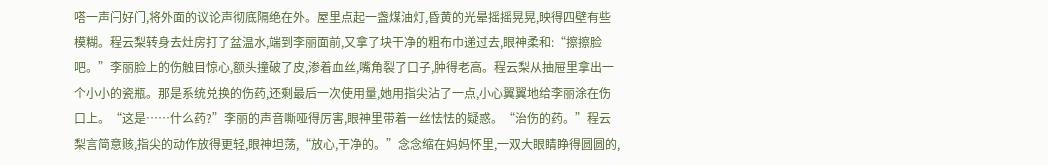嗒一声闩好门,将外面的议论声彻底隔绝在外。屋里点起一盏煤油灯,昏黄的光晕摇摇晃晃,映得四壁有些模糊。程云梨转身去灶房打了盆温水,端到李丽面前,又拿了块干净的粗布巾递过去,眼神柔和:“擦擦脸吧。”李丽脸上的伤触目惊心,额头撞破了皮,渗着血丝,嘴角裂了口子,肿得老高。程云梨从抽屉里拿出一个小小的瓷瓶。那是系统兑换的伤药,还剩最后一次使用量,她用指尖沾了一点,小心翼翼地给李丽涂在伤口上。“这是……什么药?”李丽的声音嘶哑得厉害,眼神里带着一丝怯怯的疑惑。“治伤的药。”程云梨言简意赅,指尖的动作放得更轻,眼神坦荡,“放心,干净的。”念念缩在妈妈怀里,一双大眼睛睁得圆圆的,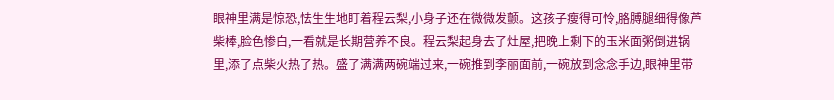眼神里满是惊恐,怯生生地盯着程云梨,小身子还在微微发颤。这孩子瘦得可怜,胳膊腿细得像芦柴棒,脸色惨白,一看就是长期营养不良。程云梨起身去了灶屋,把晚上剩下的玉米面粥倒进锅里,添了点柴火热了热。盛了满满两碗端过来,一碗推到李丽面前,一碗放到念念手边,眼神里带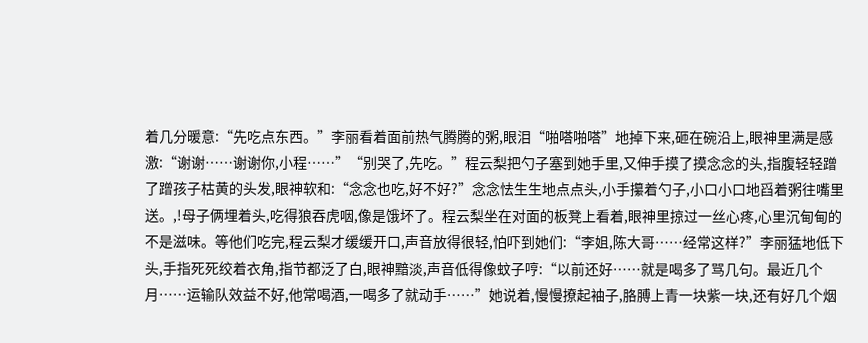着几分暖意:“先吃点东西。”李丽看着面前热气腾腾的粥,眼泪“啪嗒啪嗒”地掉下来,砸在碗沿上,眼神里满是感激:“谢谢……谢谢你,小程……”“别哭了,先吃。”程云梨把勺子塞到她手里,又伸手摸了摸念念的头,指腹轻轻蹭了蹭孩子枯黄的头发,眼神软和:“念念也吃,好不好?”念念怯生生地点点头,小手攥着勺子,小口小口地舀着粥往嘴里送。,!母子俩埋着头,吃得狼吞虎咽,像是饿坏了。程云梨坐在对面的板凳上看着,眼神里掠过一丝心疼,心里沉甸甸的不是滋味。等他们吃完,程云梨才缓缓开口,声音放得很轻,怕吓到她们:“李姐,陈大哥……经常这样?”李丽猛地低下头,手指死死绞着衣角,指节都泛了白,眼神黯淡,声音低得像蚊子哼:“以前还好……就是喝多了骂几句。最近几个月……运输队效益不好,他常喝酒,一喝多了就动手……”她说着,慢慢撩起袖子,胳膊上青一块紫一块,还有好几个烟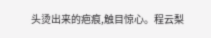头烫出来的疤痕,触目惊心。程云梨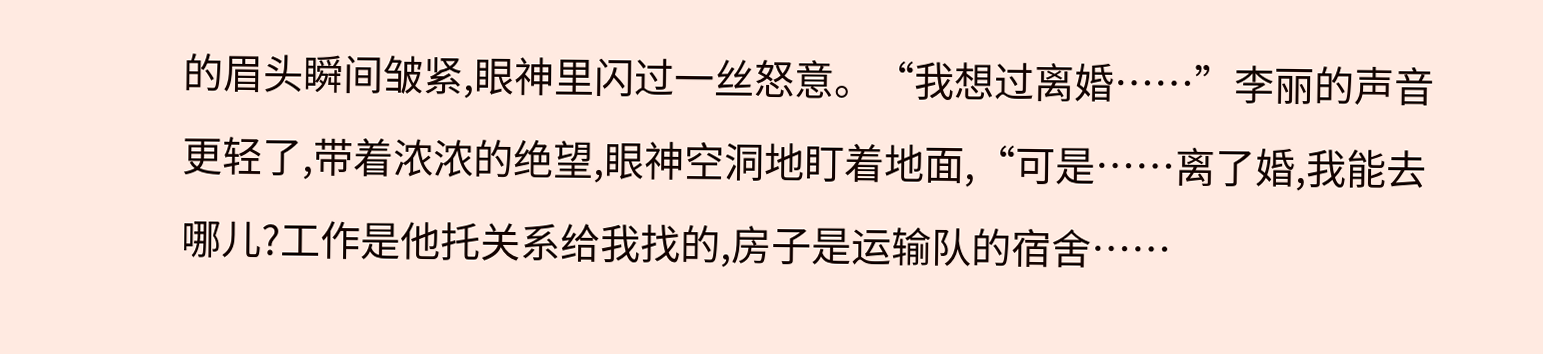的眉头瞬间皱紧,眼神里闪过一丝怒意。“我想过离婚……”李丽的声音更轻了,带着浓浓的绝望,眼神空洞地盯着地面,“可是……离了婚,我能去哪儿?工作是他托关系给我找的,房子是运输队的宿舍……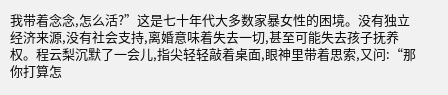我带着念念,怎么活?”这是七十年代大多数家暴女性的困境。没有独立经济来源,没有社会支持,离婚意味着失去一切,甚至可能失去孩子抚养权。程云梨沉默了一会儿,指尖轻轻敲着桌面,眼神里带着思索,又问:“那你打算怎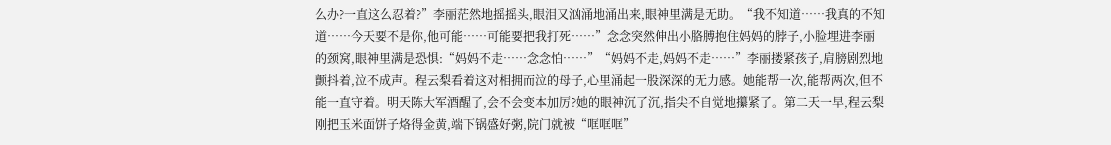么办?一直这么忍着?”李丽茫然地摇摇头,眼泪又汹涌地涌出来,眼神里满是无助。“我不知道……我真的不知道……今天要不是你,他可能……可能要把我打死……”念念突然伸出小胳膊抱住妈妈的脖子,小脸埋进李丽的颈窝,眼神里满是恐惧:“妈妈不走……念念怕……”“妈妈不走,妈妈不走……”李丽搂紧孩子,肩膀剧烈地颤抖着,泣不成声。程云梨看着这对相拥而泣的母子,心里涌起一股深深的无力感。她能帮一次,能帮两次,但不能一直守着。明天陈大军酒醒了,会不会变本加厉?她的眼神沉了沉,指尖不自觉地攥紧了。第二天一早,程云梨刚把玉米面饼子烙得金黄,端下锅盛好粥,院门就被“哐哐哐”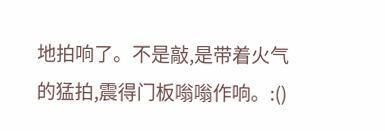地拍响了。不是敲,是带着火气的猛拍,震得门板嗡嗡作响。:()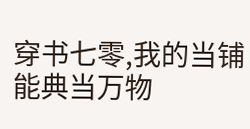穿书七零,我的当铺能典当万物